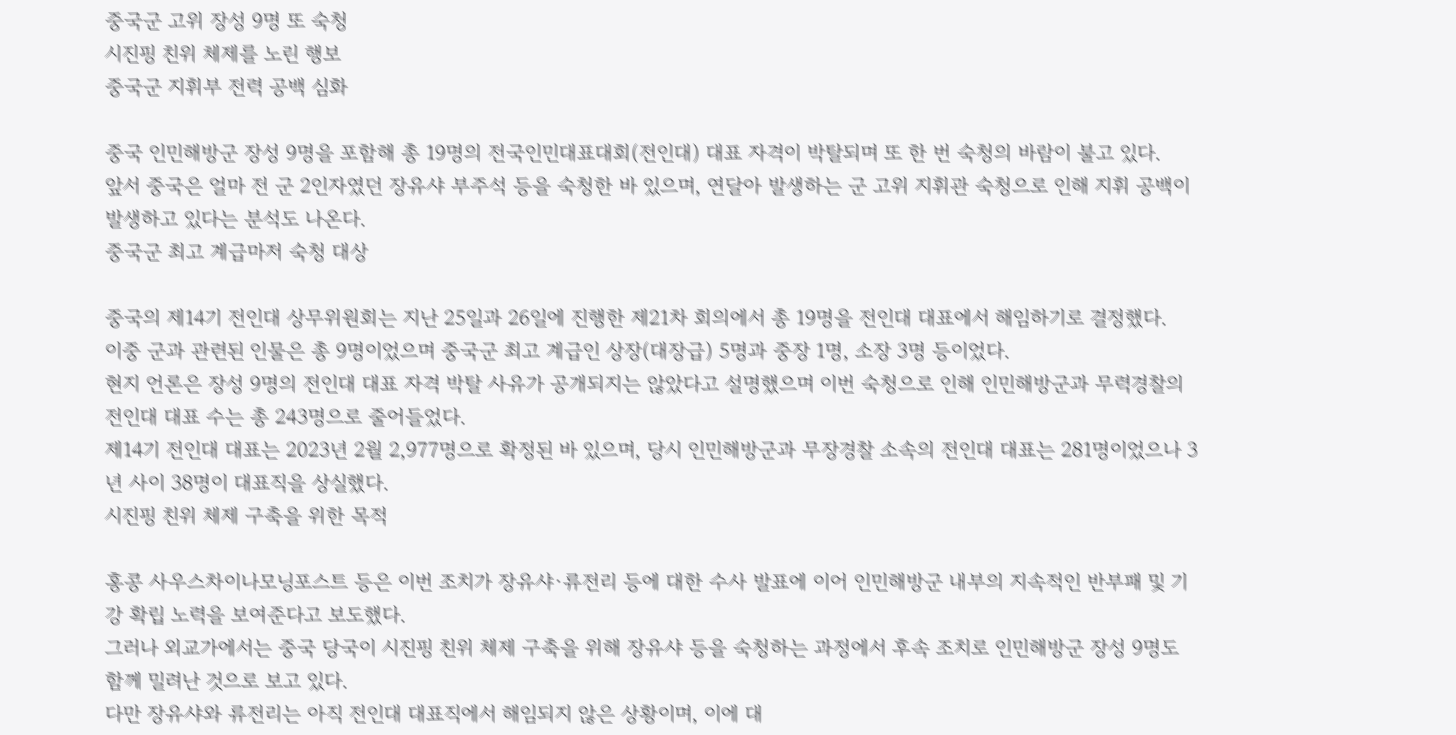중국군 고위 장성 9명 또 숙청
시진핑 친위 체제를 노린 행보
중국군 지휘부 전력 공백 심화

중국 인민해방군 장성 9명을 포함해 총 19명의 전국인민대표대회(전인대) 대표 자격이 박탈되며 또 한 번 숙청의 바람이 불고 있다.
앞서 중국은 얼마 전 군 2인자였던 장유샤 부주석 등을 숙청한 바 있으며, 연달아 발생하는 군 고위 지휘관 숙청으로 인해 지휘 공백이 발생하고 있다는 분석도 나온다.
중국군 최고 계급마저 숙청 대상

중국의 제14기 전인대 상무위원회는 지난 25일과 26일에 진행한 제21차 회의에서 총 19명을 전인대 대표에서 해임하기로 결정했다.
이중 군과 관련된 인물은 총 9명이었으며 중국군 최고 계급인 상장(대장급) 5명과 중장 1명, 소장 3명 등이었다.
현지 언론은 장성 9명의 전인대 대표 자격 박탈 사유가 공개되지는 않았다고 설명했으며 이번 숙청으로 인해 인민해방군과 무력경찰의 전인대 대표 수는 총 243명으로 줄어들었다.
제14기 전인대 대표는 2023년 2월 2,977명으로 확정된 바 있으며, 당시 인민해방군과 무장경찰 소속의 전인대 대표는 281명이었으나 3년 사이 38명이 대표직을 상실했다.
시진핑 친위 체제 구축을 위한 목적

홍콩 사우스차이나모닝포스트 등은 이번 조치가 장유샤·류전리 등에 대한 수사 발표에 이어 인민해방군 내부의 지속적인 반부패 및 기강 확립 노력을 보여준다고 보도했다.
그러나 외교가에서는 중국 당국이 시진핑 친위 체제 구축을 위해 장유샤 등을 숙청하는 과정에서 후속 조치로 인민해방군 장성 9명도 함께 밀려난 것으로 보고 있다.
다만 장유샤와 류전리는 아직 전인대 대표직에서 해임되지 않은 상황이며, 이에 대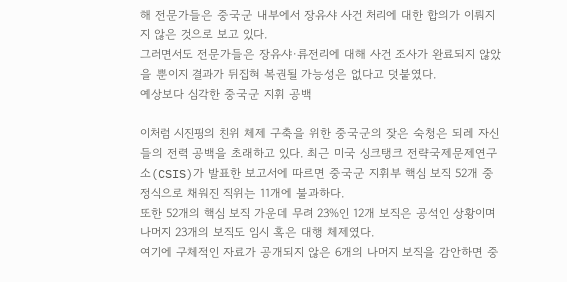해 전문가들은 중국군 내부에서 장유샤 사건 처리에 대한 합의가 이뤄지지 않은 것으로 보고 있다.
그러면서도 전문가들은 장유샤·류전리에 대해 사건 조사가 완료되지 않았을 뿐이지 결과가 뒤집혀 복권될 가능성은 없다고 덧붙였다.
예상보다 심각한 중국군 지휘 공백

이처럼 시진핑의 친위 체제 구축을 위한 중국군의 잦은 숙청은 되레 자신들의 전력 공백을 초래하고 있다. 최근 미국 싱크탱크 전략국제문제연구소(CSIS)가 발표한 보고서에 따르면 중국군 지휘부 핵심 보직 52개 중 정식으로 채워진 직위는 11개에 불과하다.
또한 52개의 핵심 보직 가운데 무려 23%인 12개 보직은 공석인 상황이며 나머지 23개의 보직도 임시 혹은 대행 체제였다.
여기에 구체적인 자료가 공개되지 않은 6개의 나머지 보직을 감안하면 중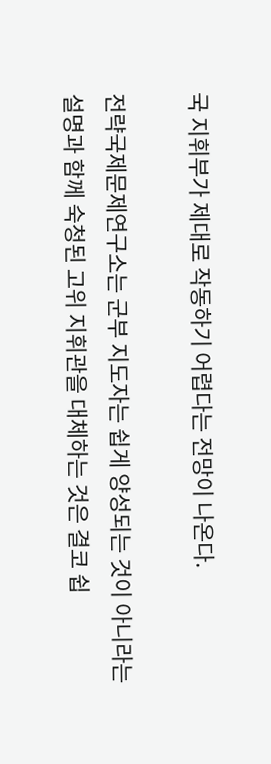국 지휘부가 제대로 작동하기 어렵다는 전망이 나온다.

전략국제문제연구소는 군부 지도자는 쉽게 양성되는 것이 아니라는 설명과 함께 숙청된 고위 지휘관을 대체하는 것은 결코 쉽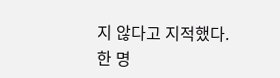지 않다고 지적했다.
한 명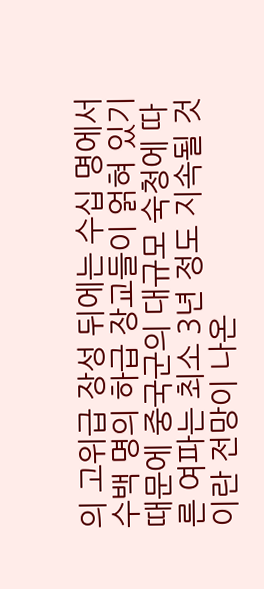의 고위급 장성 뒤에는 수십 명에서 수백 명의 하급 장교들이 얽혀 있기 때문에 중국군의 대규모 숙청에 따른 여파는 최소 3년 정도 지속될 것이란 전망이 나온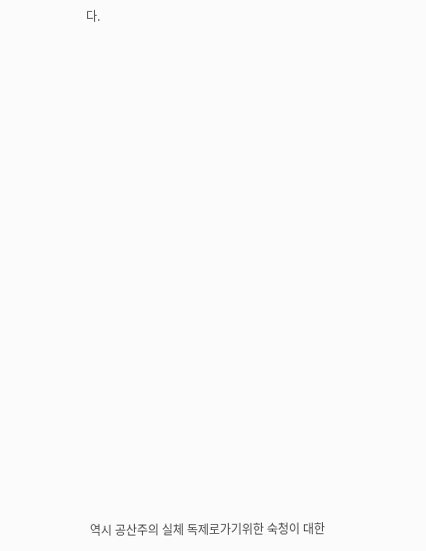다.





















역시 공산주의 실체 독제로가기위한 숙청이 대한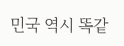민국 역시 똑같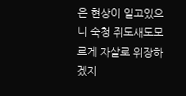은 현상이 일고있으니 숙청 쥐도새도모르게 자살로 위장하겠지